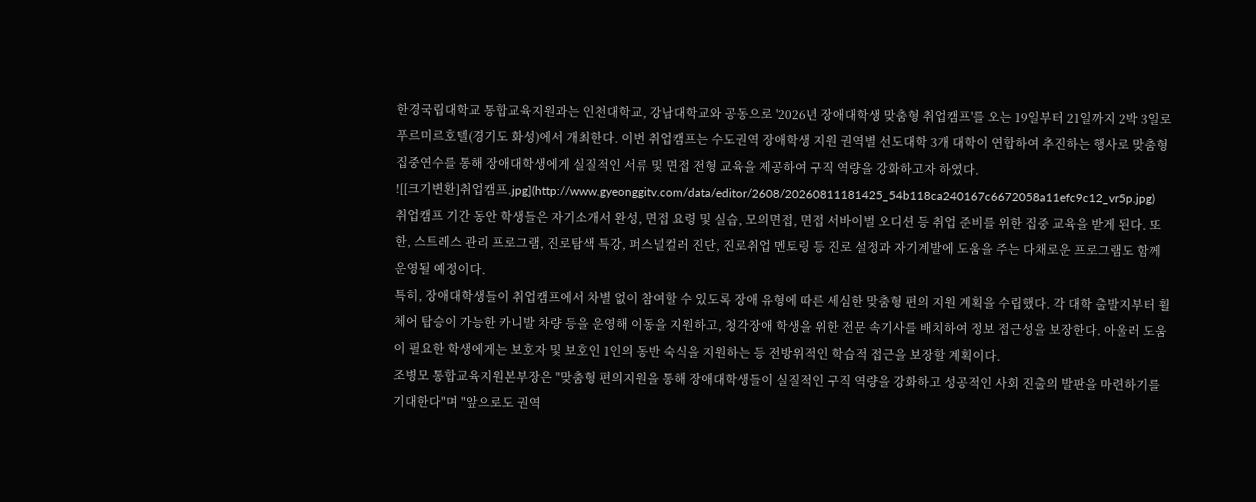한경국립대학교 통합교육지원과는 인천대학교, 강남대학교와 공동으로 '2026년 장애대학생 맞춤형 취업캠프'를 오는 19일부터 21일까지 2박 3일로 푸르미르호텔(경기도 화성)에서 개최한다. 이번 취업캠프는 수도권역 장애학생 지원 권역별 선도대학 3개 대학이 연합하여 추진하는 행사로 맞춤형 집중연수를 통해 장애대학생에게 실질적인 서류 및 면접 전형 교육을 제공하여 구직 역량을 강화하고자 하였다.
![[크기변환]취업캠프.jpg](http://www.gyeonggitv.com/data/editor/2608/20260811181425_54b118ca240167c6672058a11efc9c12_vr5p.jpg)
취업캠프 기간 동안 학생들은 자기소개서 완성, 면접 요령 및 실습, 모의면접, 면접 서바이벌 오디션 등 취업 준비를 위한 집중 교육을 받게 된다. 또한, 스트레스 관리 프로그램, 진로탐색 특강, 퍼스널컬러 진단, 진로취업 멘토링 등 진로 설정과 자기계발에 도움을 주는 다채로운 프로그램도 함께 운영될 예정이다.
특히, 장애대학생들이 취업캠프에서 차별 없이 참여할 수 있도록 장애 유형에 따른 세심한 맞춤형 편의 지원 계획을 수립했다. 각 대학 출발지부터 휠체어 탑승이 가능한 카니발 차량 등을 운영해 이동을 지원하고, 청각장애 학생을 위한 전문 속기사를 배치하여 정보 접근성을 보장한다. 아울러 도움이 필요한 학생에게는 보호자 및 보호인 1인의 동반 숙식을 지원하는 등 전방위적인 학습적 접근을 보장할 계획이다.
조병모 통합교육지원본부장은 "맞춤형 편의지원을 통해 장애대학생들이 실질적인 구직 역량을 강화하고 성공적인 사회 진출의 발판을 마련하기를 기대한다"며 "앞으로도 권역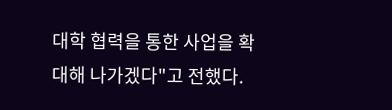대학 협력을 통한 사업을 확대해 나가겠다"고 전했다.